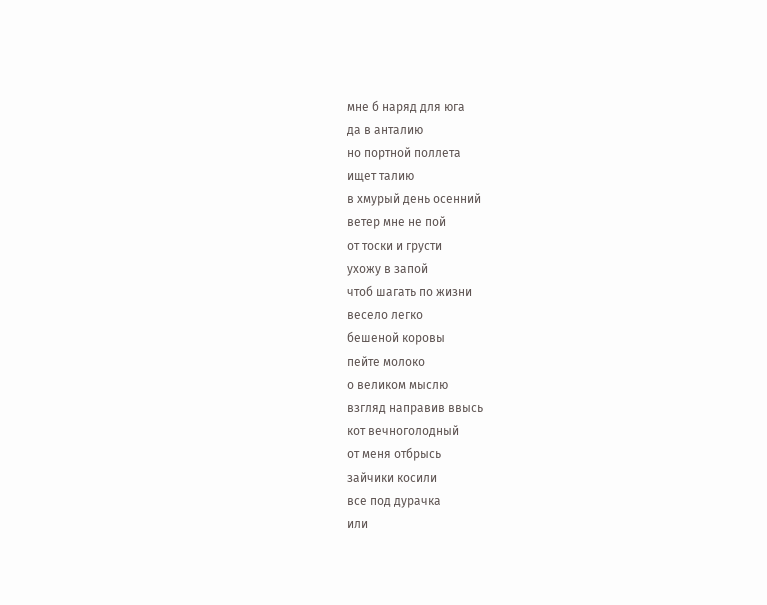мне б наряд для юга
да в анталию
но портной поллета
ищет талию
в хмурый день осенний
ветер мне не пой
от тоски и грусти
ухожу в запой
чтоб шагать по жизни
весело легко
бешеной коровы
пейте молоко
о великом мыслю
взгляд направив ввысь
кот вечноголодный
от меня отбрысь
зайчики косили
все под дурачка
или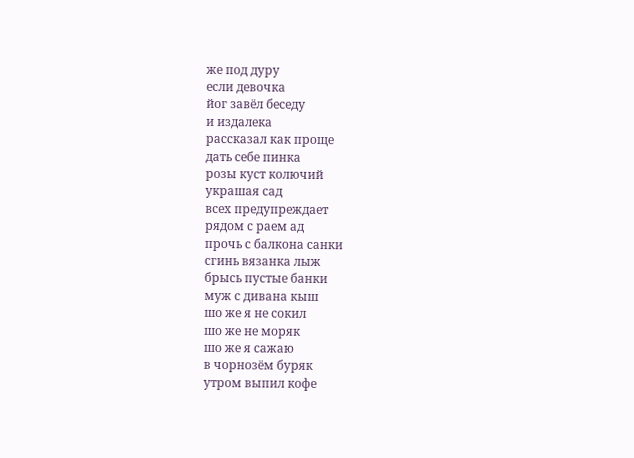же под дуру
если девочка
йог завёл беседу
и издалека
рассказал как проще
дать себе пинка
розы куст колючий
украшая сад
всех предупреждает
рядом с раем ад
прочь с балкона санки
сгинь вязанка лыж
брысь пустые банки
муж с дивана кыш
шо же я не сокил
шо же не моряк
шо же я сажаю
в чорнозём буряк
утром выпил кофе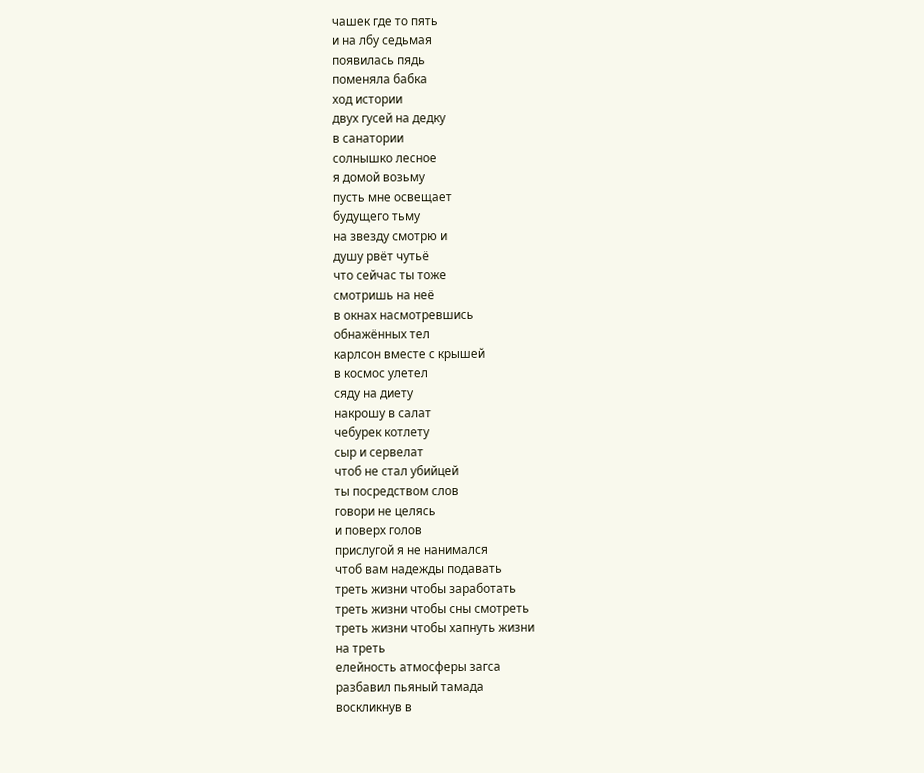чашек где то пять
и на лбу седьмая
появилась пядь
поменяла бабка
ход истории
двух гусей на дедку
в санатории
солнышко лесное
я домой возьму
пусть мне освещает
будущего тьму
на звезду смотрю и
душу рвёт чутьё
что сейчас ты тоже
смотришь на неё
в окнах насмотревшись
обнажённых тел
карлсон вместе с крышей
в космос улетел
сяду на диету
накрошу в салат
чебурек котлету
сыр и сервелат
чтоб не стал убийцей
ты посредством слов
говори не целясь
и поверх голов
прислугой я не нанимался
чтоб вам надежды подавать
треть жизни чтобы заработать
треть жизни чтобы сны смотреть
треть жизни чтобы хапнуть жизни
на треть
елейность атмосферы загса
разбавил пьяный тамада
воскликнув в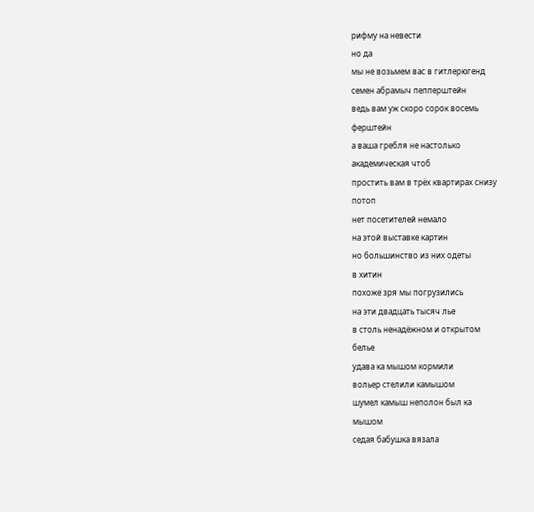рифму на невести
но да
мы не возьмем вас в гитлерюгенд
семен абрамыч пепперштейн
ведь вам уж скоро сорок восемь
ферштейн
а ваша гребля не настолько
академическая чтоб
простить вам в трёх квартирах снизу
потоп
нет посетителей немало
на этой выставке картин
но большинство из них одеты
в хитин
похоже зря мы погрузились
на эти двадцать тысяч лье
в столь ненадёжном и открытом
белье
удава ка мышом кормили
вольер стелили камышом
шумел камыш неполон был ка
мышом
седая бабушка вязала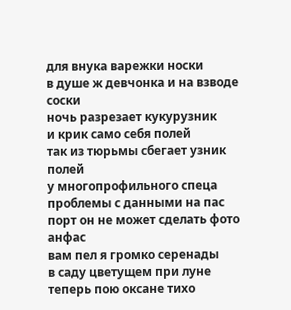для внука варежки носки
в душе ж девчонка и на взводе
соски
ночь разрезает кукурузник
и крик само себя полей
так из тюрьмы сбегает узник
полей
у многопрофильного спеца
проблемы с данными на пас
порт он не может сделать фото
анфас
вам пел я громко серенады
в саду цветущем при луне
теперь пою оксане тихо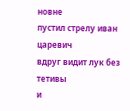новне
пустил стрелу иван царевич
вдруг видит лук без тетивы
и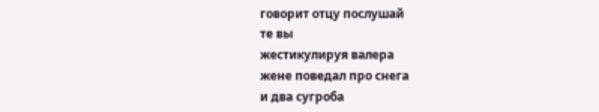говорит отцу послушай
те вы
жестикулируя валера
жене поведал про снега
и два сугроба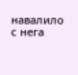навалило
с нега